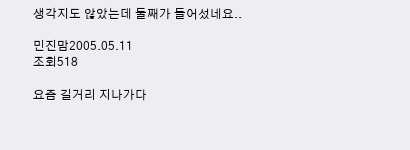생각지도 않았는데 둘째가 들어섰네요..

민진맘2005.05.11
조회518

요즘 길거리 지나가다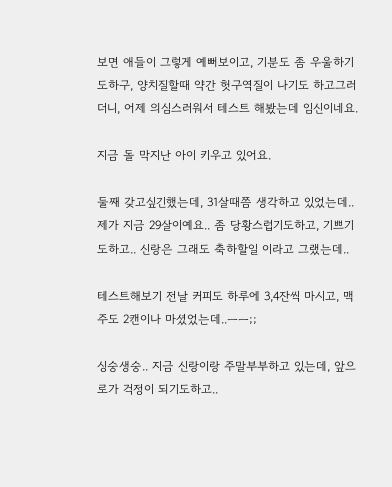보면 애들이 그렇게 예뻐보이고, 기분도 좀 우울하기도하구, 양치질할때 약간 헛구역질이 나기도 하고그러더니, 어제 의심스러워서 테스트 해봤는데 임신이네요.

지금 돌 막지난 아이 키우고 있어요.

둘째 갖고싶긴했는데, 31살때쯤 생각하고 있었는데.. 제가 지금 29살이예요.. 좀 당황스럽기도하고, 기쁘기도하고.. 신랑은 그래도 축하할일 이라고 그랬는데..

테스트해보기 전날 커피도 하루에 3,4잔씩 마시고, 맥주도 2캔이나 마셨었는데..ㅡㅡ;;

싱숭생숭.. 지금 신랑이랑 주말부부하고 있는데, 앞으로가 걱정이 되기도하고..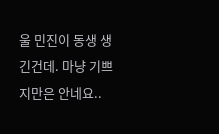울 민진이 동생 생긴건데. 마냥 기쁘지만은 안네요..